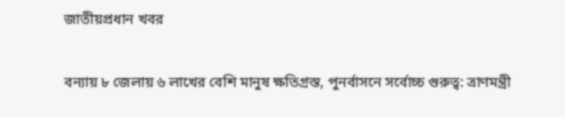জাতীয়প্রধান খবর

বন্যায় ৮ জেলায় ৬ লাখের বেশি মানুষ ক্ষতিগ্রস্ত, পুনর্বাসনে সর্বোচ্চ গুরুত্ব: ত্রাণমন্ত্রী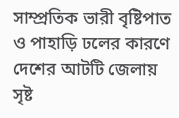সাম্প্রতিক ভারী বৃষ্টিপাত ও পাহাড়ি ঢলের কারণে দেশের আটটি জেলায় সৃষ্ট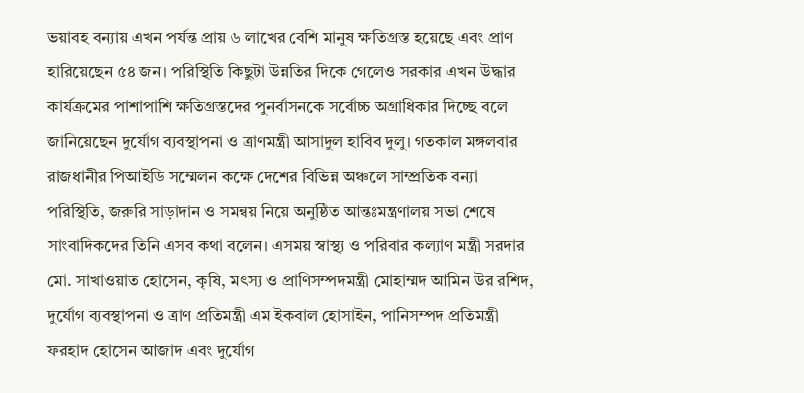ভয়াবহ বন্যায় এখন পর্যন্ত প্রায় ৬ লাখের বেশি মানুষ ক্ষতিগ্রস্ত হয়েছে এবং প্রাণ হারিয়েছেন ৫৪ জন। পরিস্থিতি কিছুটা উন্নতির দিকে গেলেও সরকার এখন উদ্ধার কার্যক্রমের পাশাপাশি ক্ষতিগ্রস্তদের পুনর্বাসনকে সর্বোচ্চ অগ্রাধিকার দিচ্ছে বলে জানিয়েছেন দুর্যোগ ব্যবস্থাপনা ও ত্রাণমন্ত্রী আসাদুল হাবিব দুলু। গতকাল মঙ্গলবার রাজধানীর পিআইডি সম্মেলন কক্ষে দেশের বিভিন্ন অঞ্চলে সাম্প্রতিক বন্যা পরিস্থিতি, জরুরি সাড়াদান ও সমন্বয় নিয়ে অনুষ্ঠিত আন্তঃমন্ত্রণালয় সভা শেষে সাংবাদিকদের তিনি এসব কথা বলেন। এসময় স্বাস্থ্য ও পরিবার কল্যাণ মন্ত্রী সরদার মো. সাখাওয়াত হোসেন, কৃষি, মৎস্য ও প্রাণিসম্পদমন্ত্রী মোহাম্মদ আমিন উর রশিদ, দুর্যোগ ব্যবস্থাপনা ও ত্রাণ প্রতিমন্ত্রী এম ইকবাল হোসাইন, পানিসম্পদ প্রতিমন্ত্রী ফরহাদ হোসেন আজাদ এবং দুর্যোগ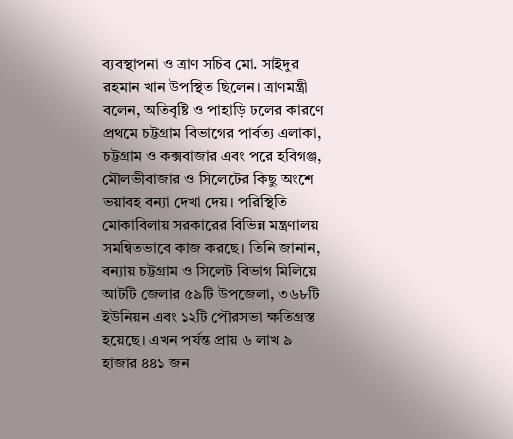ব্যবস্থাপনা ও ত্রাণ সচিব মো. সাইদুর রহমান খান উপস্থিত ছিলেন। ত্রাণমন্ত্রী বলেন, অতিবৃষ্টি ও পাহাড়ি ঢলের কারণে প্রথমে চট্টগ্রাম বিভাগের পার্বত্য এলাকা, চট্টগ্রাম ও কক্সবাজার এবং পরে হবিগঞ্জ, মৌলভীবাজার ও সিলেটের কিছু অংশে ভয়াবহ বন্যা দেখা দেয়। পরিস্থিতি মোকাবিলায় সরকারের বিভিন্ন মন্ত্রণালয় সমন্বিতভাবে কাজ করছে। তিনি জানান, বন্যায় চট্টগ্রাম ও সিলেট বিভাগ মিলিয়ে আটটি জেলার ৫৯টি উপজেলা, ৩৬৮টি ইউনিয়ন এবং ১২টি পৌরসভা ক্ষতিগ্রস্ত হয়েছে। এখন পর্যন্ত প্রায় ৬ লাখ ৯ হাজার ৪৪১ জন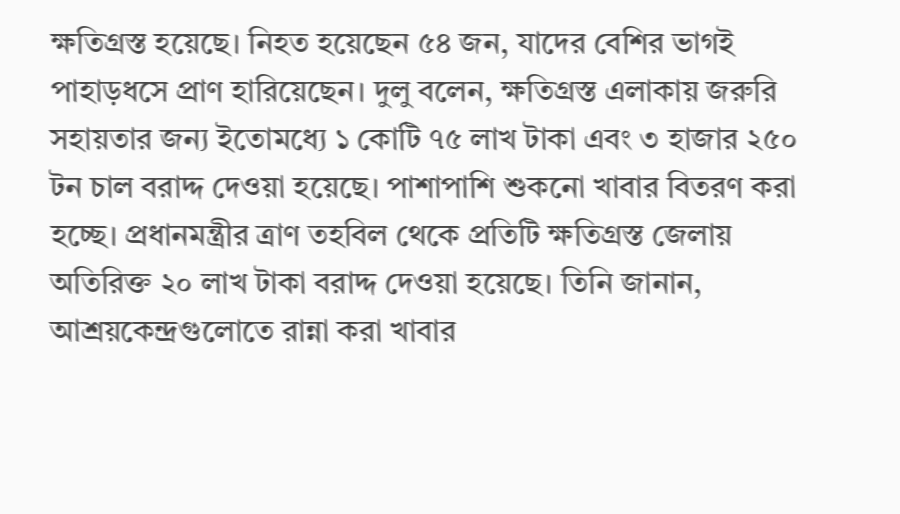ক্ষতিগ্রস্ত হয়েছে। নিহত হয়েছেন ৫৪ জন, যাদের বেশির ভাগই পাহাড়ধসে প্রাণ হারিয়েছেন। দুলু বলেন, ক্ষতিগ্রস্ত এলাকায় জরুরি সহায়তার জন্য ইতোমধ্যে ১ কোটি ৭৫ লাখ টাকা এবং ৩ হাজার ২৫০ টন চাল বরাদ্দ দেওয়া হয়েছে। পাশাপাশি শুকনো খাবার বিতরণ করা হচ্ছে। প্রধানমন্ত্রীর ত্রাণ তহবিল থেকে প্রতিটি ক্ষতিগ্রস্ত জেলায় অতিরিক্ত ২০ লাখ টাকা বরাদ্দ দেওয়া হয়েছে। তিনি জানান, আশ্রয়কেন্দ্রগুলোতে রান্না করা খাবার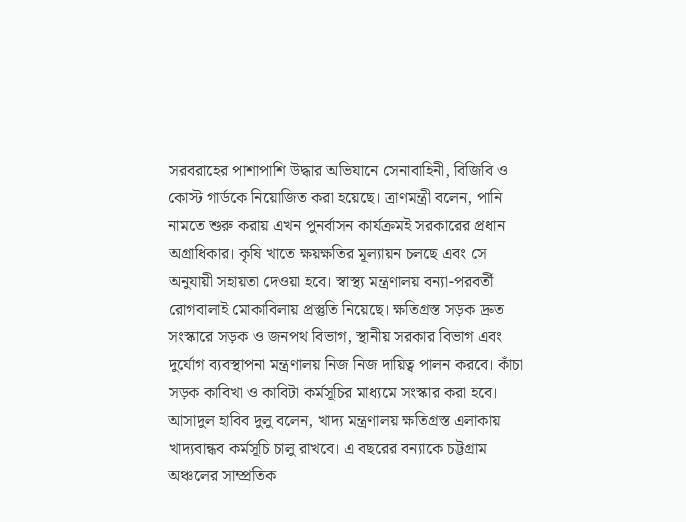সরবরাহের পাশাপাশি উদ্ধার অভিযানে সেনাবাহিনী, বিজিবি ও কোস্ট গার্ডকে নিয়োজিত করা হয়েছে। ত্রাণমন্ত্রী বলেন, পানি নামতে শুরু করায় এখন পুনর্বাসন কার্যক্রমই সরকারের প্রধান অগ্রাধিকার। কৃষি খাতে ক্ষয়ক্ষতির মূল্যায়ন চলছে এবং সে অনুযায়ী সহায়তা দেওয়া হবে। স্বাস্থ্য মন্ত্রণালয় বন্যা-পরবর্তী রোগবালাই মোকাবিলায় প্রস্তুতি নিয়েছে। ক্ষতিগ্রস্ত সড়ক দ্রুত সংস্কারে সড়ক ও জনপথ বিভাগ, স্থানীয় সরকার বিভাগ এবং দুর্যোগ ব্যবস্থাপনা মন্ত্রণালয় নিজ নিজ দায়িত্ব পালন করবে। কাঁচা সড়ক কাবিখা ও কাবিটা কর্মসূচির মাধ্যমে সংস্কার করা হবে। আসাদুল হাবিব দুলু বলেন, খাদ্য মন্ত্রণালয় ক্ষতিগ্রস্ত এলাকায় খাদ্যবান্ধব কর্মসূচি চালু রাখবে। এ বছরের বন্যাকে চট্টগ্রাম অঞ্চলের সাম্প্রতিক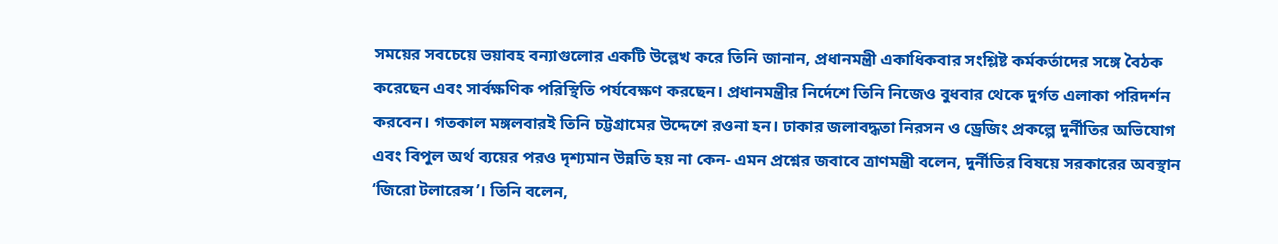সময়ের সবচেয়ে ভয়াবহ বন্যাগুলোর একটি উল্লেখ করে তিনি জানান, প্রধানমন্ত্রী একাধিকবার সংশ্লিষ্ট কর্মকর্তাদের সঙ্গে বৈঠক করেছেন এবং সার্বক্ষণিক পরিস্থিতি পর্যবেক্ষণ করছেন। প্রধানমন্ত্রীর নির্দেশে তিনি নিজেও বুধবার থেকে দুর্গত এলাকা পরিদর্শন করবেন। গতকাল মঙ্গলবারই তিনি চট্টগ্রামের উদ্দেশে রওনা হন। ঢাকার জলাবদ্ধতা নিরসন ও ড্রেজিং প্রকল্পে দুর্নীতির অভিযোগ এবং বিপুল অর্থ ব্যয়ের পরও দৃশ্যমান উন্নতি হয় না কেন- এমন প্রশ্নের জবাবে ত্রাণমন্ত্রী বলেন, দুর্নীতির বিষয়ে সরকারের অবস্থান ‘জিরো টলারেন্স’। তিনি বলেন,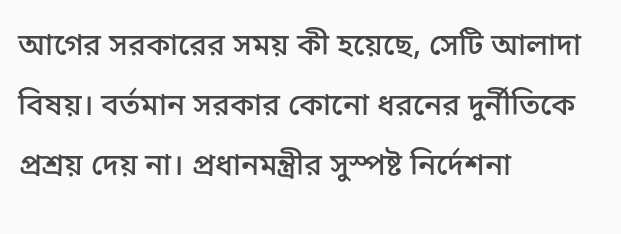আগের সরকারের সময় কী হয়েছে, সেটি আলাদা বিষয়। বর্তমান সরকার কোনো ধরনের দুর্নীতিকে প্রশ্রয় দেয় না। প্রধানমন্ত্রীর সুস্পষ্ট নির্দেশনা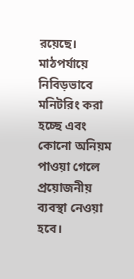রয়েছে। মাঠপর্যায়ে নিবিড়ভাবে মনিটরিং করা হচ্ছে এবং কোনো অনিয়ম পাওয়া গেলে প্রয়োজনীয় ব্যবস্থা নেওয়া হবে।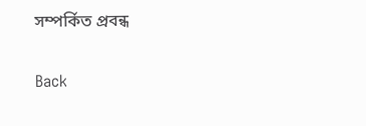সম্পর্কিত প্রবন্ধ

Back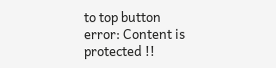to top button
error: Content is protected !!